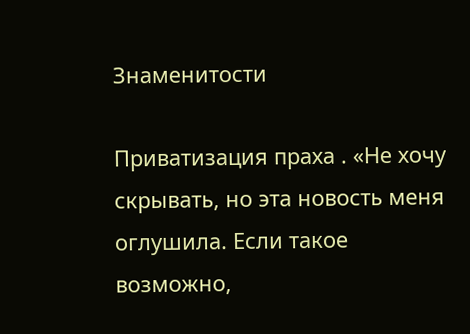Знаменитости

Приватизация праха . «Не хочу скрывать, но эта новость меня оглушила. Если такое возможно,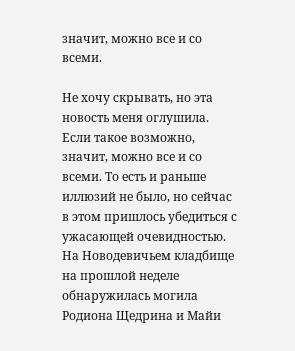значит, можно все и со всеми.

Не хочу скрывать, но эта новость меня оглушила. Если такое возможно, значит, можно все и со всеми. То есть и раньше иллюзий не было, но сейчас в этом пришлось убедиться с ужасающей очевидностью.
На Новодевичьем кладбище на прошлой неделе обнаружилась могила Родиона Щедрина и Майи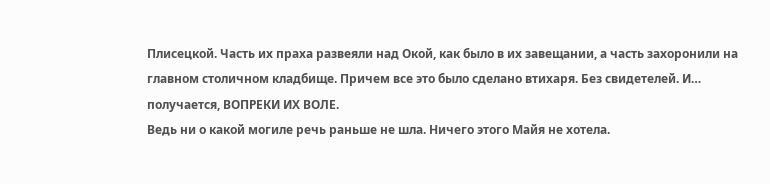Плисецкой. Часть их праха развеяли над Окой, как было в их завещании, а часть захоронили на главном столичном кладбище. Причем все это было сделано втихаря. Без свидетелей. И… получается, ВОПРЕКИ ИХ ВОЛЕ.
Ведь ни о какой могиле речь раньше не шла. Ничего этого Майя не хотела.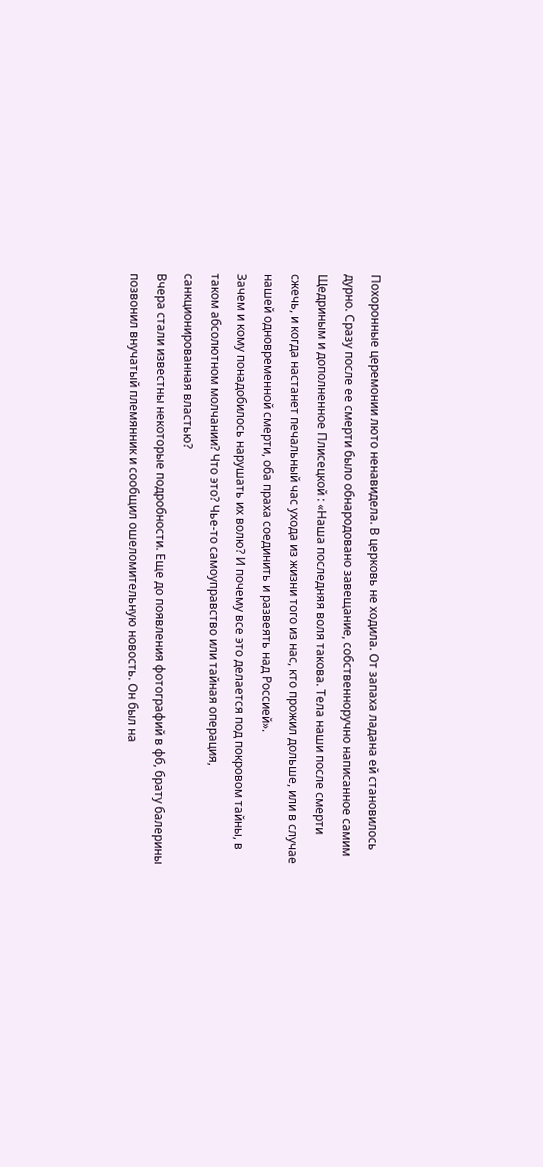Похоронные церемонии люто ненавидела. В церковь не ходила. От запаха ладана ей становилось дурно. Сразу после ее смерти было обнародовано завещание, собственноручно написанное самим Щедриным и дополненное Плисецкой : «Наша последняя воля такова. Тела наши после смерти сжечь, и когда настанет печальный час ухода из жизни того из нас, кто прожил дольше, или в случае нашей одновременной смерти, оба праха соединить и развеять над Россией».
Зачем и кому понадобилось нарушать их волю? И почему все это делается под покровом тайны, в таком абсолютном молчании? Что это? Чье-то самоуправство или тайная операция, санкционированная властью?
Вчера стали известны некоторые подробности. Еще до появления фотографий в фб, брату балерины позвонил внучатый племянник и сообщил ошеломительную новость. Он был на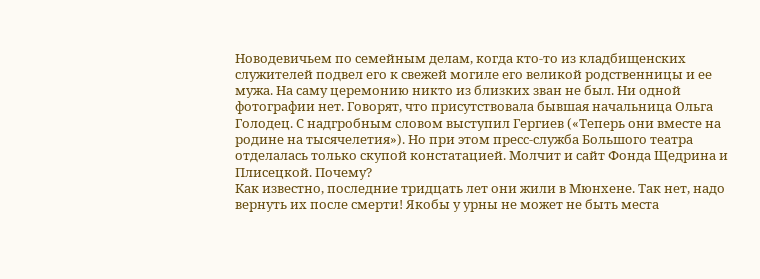Новодевичьем по семейным делам, когда кто-то из кладбищенских служителей подвел его к свежей могиле его великой родственницы и ее мужа. На саму церемонию никто из близких зван не был. Ни одной фотографии нет. Говорят, что присутствовала бывшая начальница Ольга Голодец. С надгробным словом выступил Гергиев («Теперь они вместе на родине на тысячелетия»). Но при этом пресс-служба Большого театра отделалась только скупой констатацией. Молчит и сайт Фонда Щедрина и Плисецкой. Почему?
Как известно, последние тридцать лет они жили в Мюнхене. Так нет, надо вернуть их после смерти! Якобы у урны не может не быть места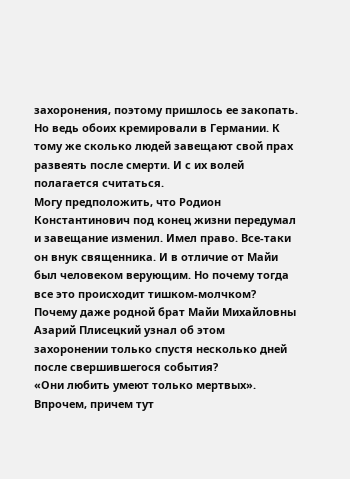захоронения, поэтому пришлось ее закопать. Но ведь обоих кремировали в Германии. К тому же сколько людей завещают свой прах развеять после смерти. И с их волей полагается считаться.
Могу предположить, что Родион Константинович под конец жизни передумал и завещание изменил. Имел право. Все-таки он внук священника. И в отличие от Майи был человеком верующим. Но почему тогда все это происходит тишком-молчком? Почему даже родной брат Майи Михайловны Азарий Плисецкий узнал об этом захоронении только спустя несколько дней после свершившегося события?
«Они любить умеют только мертвых». Впрочем, причем тут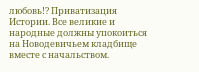любовь!? Приватизация Истории. Все великие и народные должны упокоиться на Новодевичьем кладбище вместе с начальством.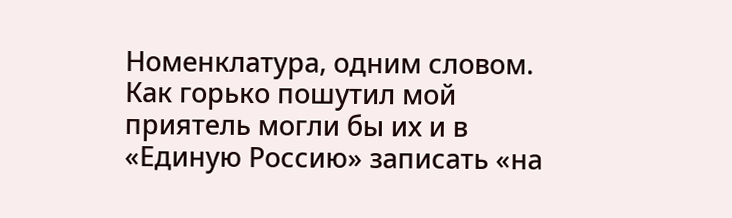Номенклатура, одним словом. Как горько пошутил мой приятель могли бы их и в «Единую Россию» записать «на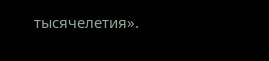тысячелетия».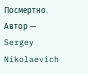Посмертно.
Автор — Sergey Nikolaevich